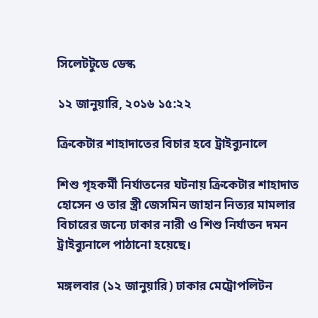সিলেটটুডে ডেস্ক

১২ জানুয়ারি, ২০১৬ ১৫:২২

ক্রিকেটার শাহাদাতের বিচার হবে ট্রাইব্যুনালে

শিশু গৃহকর্মী নির্যাতনের ঘটনায় ক্রিকেটার শাহাদাত হোসেন ও তার স্ত্রী জেসমিন জাহান নিত্যর মামলার বিচারের জন্যে ঢাকার নারী ও শিশু নির্যাতন দমন ট্রাইব্যুনালে পাঠানো হয়েছে।

মঙ্গলবার (১২ জানুয়ারি) ঢাকার মেট্রোপলিটন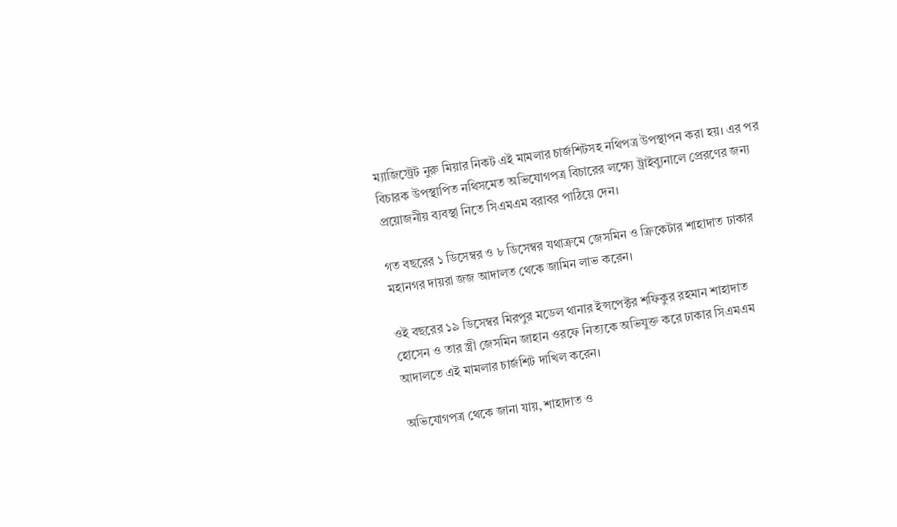ম্যাজিস্ট্রেট নুরু মিয়ার নিকট এই মামলার চার্জশিটসহ নথিপত্র উপস্থাপন করা হয়। এর পর বিচারক উপস্থাপিত নথিসমেত অভিযোগপত্র বিচারের লক্ষ্যে ট্রাইব্যুনালে প্রেরণের জন্য প্রয়োজনীয় ব্যবস্থা নিতে সিএমএম বরাবর পাঠিয়ে দেন।

গত বছরের ১ ডিসেম্বর ও ৮ ডিসেম্বর যথাক্রমে জেসমিন ও ক্রিকেটার শাহাদাত ঢাকার মহানগর দায়রা জজ আদালত থেকে জামিন লাভ করেন।

ওই বছরের ১৯ ডিসেম্বর মিরপুর মডেল থানার ইন্সপেক্টর শফিকুর রহমান শাহাদাত হোসেন ও তার স্ত্রী জেসমিন জাহান ওরফে নিত্যকে অভিযুক্ত করে ঢাকার সিএমএম আদালতে এই মামলার চার্জশিট দাখিল করেন।

অভিযোগপত্র থেকে জানা যায়, শাহাদাত ও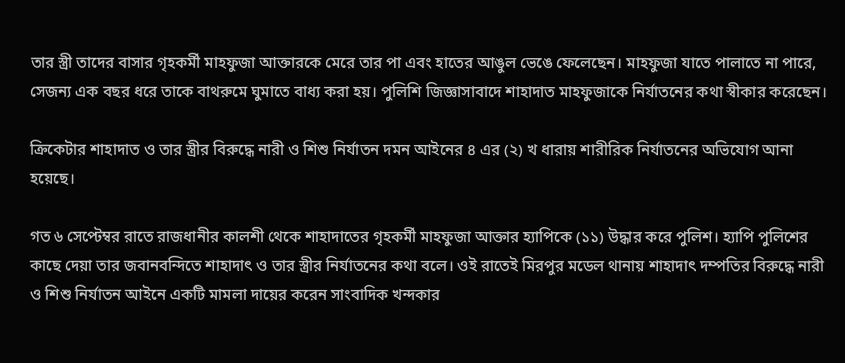তার স্ত্রী তাদের বাসার গৃহকর্মী মাহফুজা আক্তারকে মেরে তার পা এবং হাতের আঙুল ভেঙে ফেলেছেন। মাহফুজা যাতে পালাতে না পারে, সেজন্য এক বছর ধরে তাকে বাথরুমে ঘুমাতে বাধ্য করা হয়। পুলিশি জিজ্ঞাসাবাদে শাহাদাত মাহফুজাকে নির্যাতনের কথা স্বীকার করেছেন।

ক্রিকেটার শাহাদাত ও তার স্ত্রীর বিরুদ্ধে নারী ও শিশু নির্যাতন দমন আইনের ৪ এর (২) খ ধারায় শারীরিক নির্যাতনের অভিযোগ আনা হয়েছে।

গত ৬ সেপ্টেম্বর রাতে রাজধানীর কালশী থেকে শাহাদাতের গৃহকর্মী মাহফুজা আক্তার হ্যাপিকে (১১) উদ্ধার করে পুলিশ। হ্যাপি পুলিশের কাছে দেয়া তার জবানবন্দিতে শাহাদাৎ ও তার স্ত্রীর নির্যাতনের কথা বলে। ওই রাতেই মিরপুর মডেল থানায় শাহাদাৎ দম্পতির বিরুদ্ধে নারী ও শিশু নির্যাতন আইনে একটি মামলা দায়ের করেন সাংবাদিক খন্দকার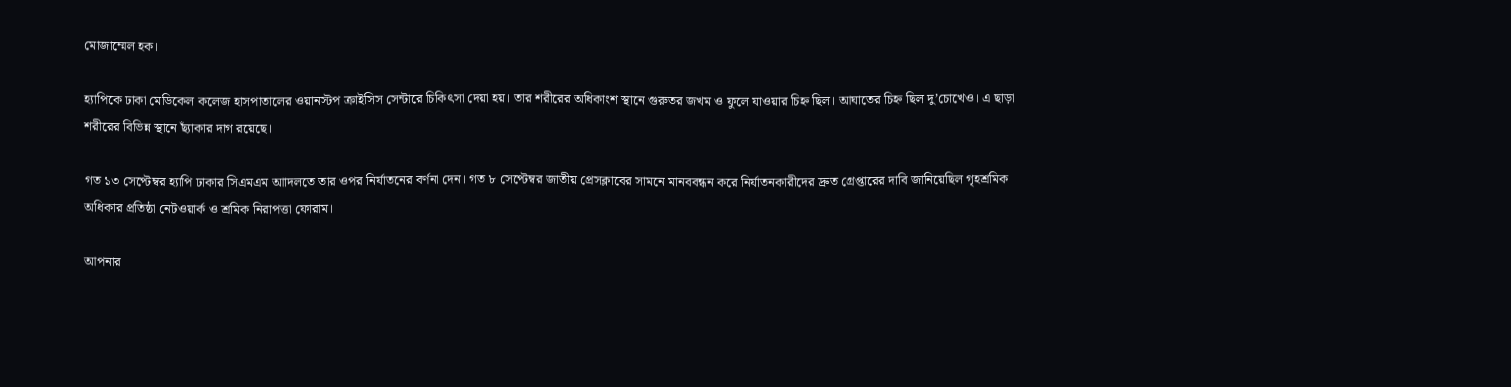মোজাম্মেল হক।

হ্যাপিকে ঢাকা মেডিকেল কলেজ হাসপাতালের ওয়ানস্টপ ক্রাইসিস সেন্টারে চিকিৎসা দেয়া হয়। তার শরীরের অধিকাংশ স্থানে গুরুতর জখম ও ফুলে যাওয়ার চিহ্ন ছিল। আঘাতের চিহ্ন ছিল দু’চোখেও। এ ছাড়া শরীরের বিভিন্ন স্থানে ছ্যাঁকার দাগ রয়েছে।

গত ১৩ সেপ্টেম্বর হ্যাপি ঢাকার সিএমএম আাদলতে তার ওপর নির্যাতনের বর্ণনা দেন। গত ৮ সেপ্টেম্বর জাতীয় প্রেসক্লাবের সামনে মানববন্ধন করে নির্যাতনকারীদের দ্রুত গ্রেপ্তারের দাবি জানিয়েছিল গৃহশ্রমিক অধিকার প্রতিষ্ঠা নেটওয়ার্ক ও শ্রমিক নিরাপত্তা ফোরাম।

আপনার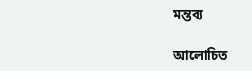মন্তব্য

আলোচিত